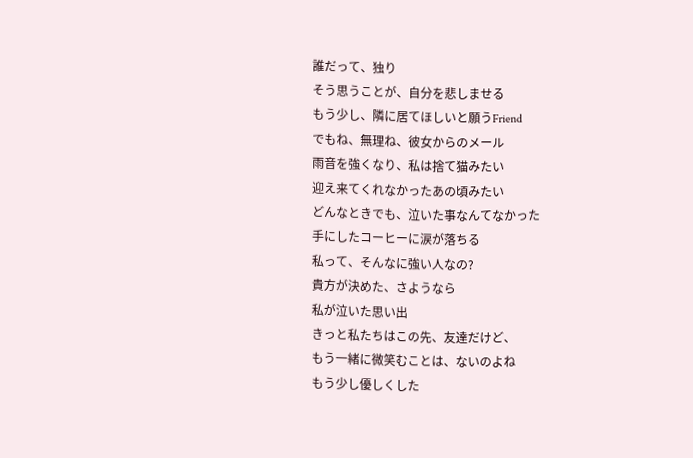誰だって、独り
そう思うことが、自分を悲しませる
もう少し、隣に居てほしいと願うFriend
でもね、無理ね、彼女からのメール
雨音を強くなり、私は捨て猫みたい
迎え来てくれなかったあの頃みたい
どんなときでも、泣いた事なんてなかった
手にしたコーヒーに涙が落ちる
私って、そんなに強い人なの?
貴方が決めた、さようなら
私が泣いた思い出
きっと私たちはこの先、友達だけど、
もう一緒に微笑むことは、ないのよね
もう少し優しくした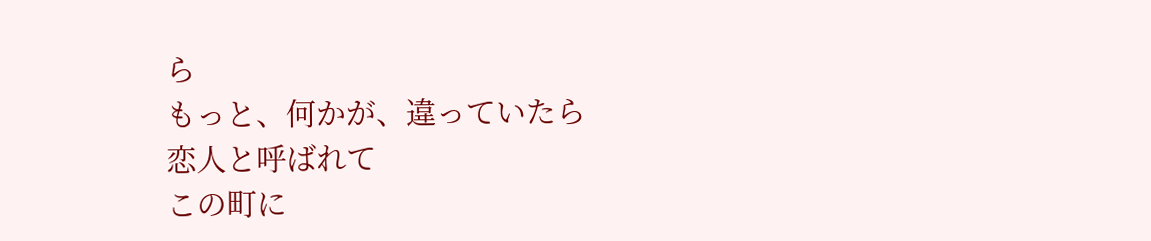ら
もっと、何かが、違っていたら
恋人と呼ばれて
この町に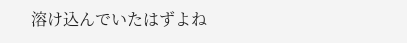溶け込んでいたはずよね